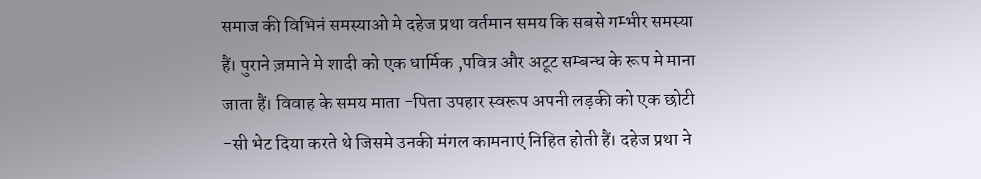समाज की विभिनं समस्याओ मे दहेज प्रथा वर्तमान समय कि सबसे गम्भीर समस्या हैं। पुराने ज़माने मे शादी को एक धार्मिक ,पवित्र और अटूट सम्बन्ध के रूप मे माना जाता हैं। विवाह के समय माता -पिता उपहार स्वरूप अपनी लड़की को एक छोटी -सी भेट दिया करते थे जिसमे उनकी मंगल कामनाएं निहित होती हैं। दहेज प्रथा ने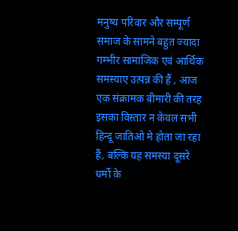मनुष्य परिवार और सम्पूर्ण समाज के सामने बहुत ज्यादा गम्भीर सामाजिक एवं आर्थिक समस्याए उत्पन्न की हैं , आज एक संक्रामक बीमारी की तरह इसका विस्तार न केवल सभी हिन्दू जातिओ मे होता जा रहा हैं, बल्कि यह समस्या दूसरे धर्मो के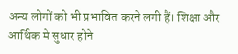अन्य लोगों को भी प्रभावित करने लगी हैं। शिक्षा और आर्थिक मे सुधार होने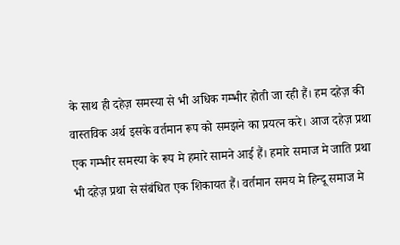के साथ ही दहेज़ समस्या से भी अधिक गम्भीर होती जा रही हैं। हम दहेज़ की वास्तविक अर्थ इसके वर्तमान रूप को समझने का प्रयत्न करे। आज दहेज़ प्रथा एक गम्भीर समस्या के रूप मे हमारे सामने आई हैं। हमारे समाज मे जाति प्रथा भी दहेज़ प्रथा से संबंधित एक शिकायत हैं। वर्तमान समय मे हिन्दू समाज मे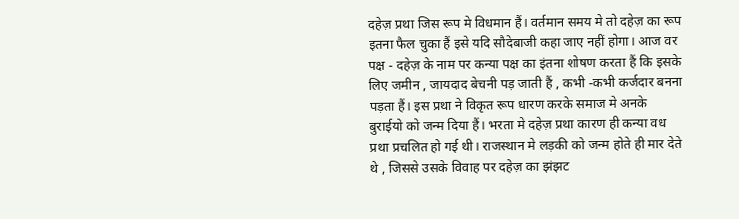दहेज़ प्रथा जिस रूप मे विधमान हैं। वर्तमान समय मे तो दहेज़ का रूप इतना फैल चुका हैं इसे यदि सौदेबाजी कहा जाए नहीं होगा। आज वर पक्ष - दहेज़ के नाम पर कन्या पक्ष का इंतना शोषण करता हैं कि इसके लिए जमीन , जायदाद बेचनी पड़ जाती हैं , कभी -कभी कर्जदार बनना पड़ता हैं। इस प्रथा ने विकृत रूप धारण करके समाज मे अनके बुराईयो को जन्म दिया हैं। भरता मे दहेज़ प्रथा कारण ही कन्या वध प्रथा प्रचलित हो गई थी। राजस्थान मे लड़की को जन्म होते ही मार देते थे , जिससे उसके विवाह पर दहेज़ का झंझट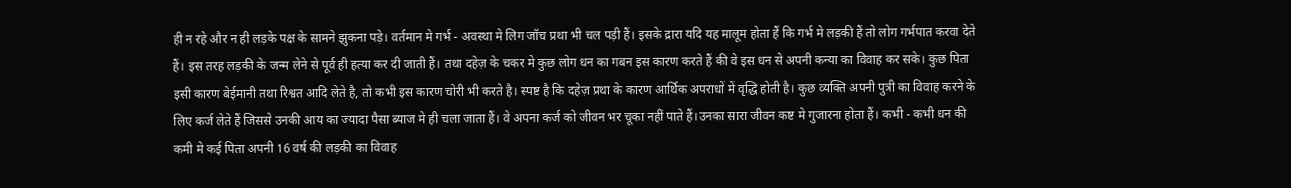ही न रहे और न ही लड़के पक्ष के सामने झुकना पड़े। वर्तमान मे गर्भ - अवस्था मे लिग जॉच प्रथा भी चल पड़ी हैं। इसके द्रारा यदि यह मालूम होता हैं कि गर्भ मे लड़की हैं तो लोग गर्भपात करवा देते हैं। इस तरह लड़की के जन्म लेने से पूर्व ही हत्या कर दी जाती हैं। तथा दहेज़ के चकर मे कुछ लोग धन का गबन इस कारण करते हैं की वे इस धन से अपनी कन्या का विवाह कर सके। कुछ पिता इसी कारण बेईमानी तथा रिश्वत आदि लेते है, तो कभी इस कारण चोरी भी करते है। स्पष्ट है कि दहेज़ प्रथा के कारण आर्थिक अपराधों में वृद्धि होती है। कुछ व्यक्ति अपनी पुत्री का विवाह करने के लिए कर्ज लेते हैं जिससे उनकी आय का ज्यादा पैसा ब्याज मे ही चला जाता हैं। वे अपना कर्ज को जीवन भर चूका नहीं पाते हैं।उनका सारा जीवन कष्ट मे गुजारना होता हैं। कभी - कभी धन की कमी मे कई पिता अपनी 16 वर्ष की लड़की का विवाह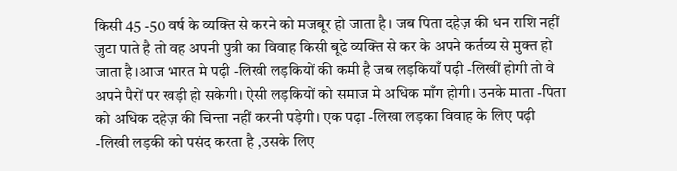किसी 45 -50 वर्ष के व्यक्ति से करने को मजबूर हो जाता है। जब पिता दहेज़ की धन राशि नहीं जुटा पाते है तो वह अपनी पुत्री का विवाह किसी बूढे व्यक्ति से कर के अपने कर्तव्य से मुक्त हो जाता है।आज भारत मे पढ़ी -लिखी लड़कियों की कमी है जब लड़कियाँ पढ़ी -लिखीं होगी तो वे अपने पैरों पर खड़ी हो सकेगी। ऐसी लड़कियों को समाज मे अधिक माँग होगी। उनके माता -पिता को अधिक दहेज़ की चिन्ता नहीं करनी पड़ेगी। एक पढ़ा -लिखा लड़का विवाह के लिए पढ़ी -लिखी लड़की को पसंद करता है ,उसके लिए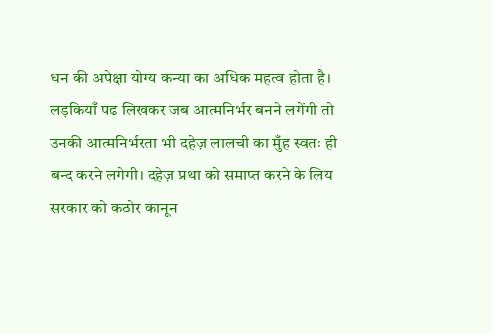धन की अपेक्षा योग्य कन्या का अधिक महत्व होता है। लड़कियाँ पढ लिखकर जब आत्मनिर्भर बनने लगेंगी तो उनकी आत्मनिर्भरता भी दहेज़ लालची का मुँह स्वतः ही बन्द करने लगेगी। दहेज़ प्रथा को समाप्त करने के लिय सरकार को कठोर कानून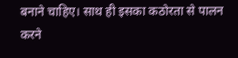बनाने चाहिए। साथ ही इसका कठोरता से पालन करने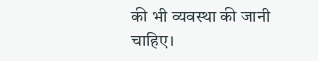की भी व्यवस्था की जानी चाहिए।